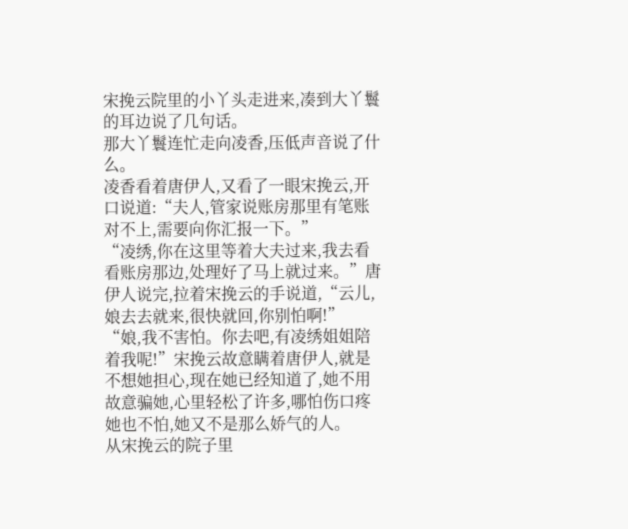宋挽云院里的小丫头走进来,凑到大丫鬟的耳边说了几句话。
那大丫鬟连忙走向凌香,压低声音说了什么。
凌香看着唐伊人,又看了一眼宋挽云,开口说道:“夫人,管家说账房那里有笔账对不上,需要向你汇报一下。”
“凌绣,你在这里等着大夫过来,我去看看账房那边,处理好了马上就过来。”唐伊人说完,拉着宋挽云的手说道,“云儿,娘去去就来,很快就回,你别怕啊!”
“娘,我不害怕。你去吧,有凌绣姐姐陪着我呢!”宋挽云故意瞒着唐伊人,就是不想她担心,现在她已经知道了,她不用故意骗她,心里轻松了许多,哪怕伤口疼她也不怕,她又不是那么娇气的人。
从宋挽云的院子里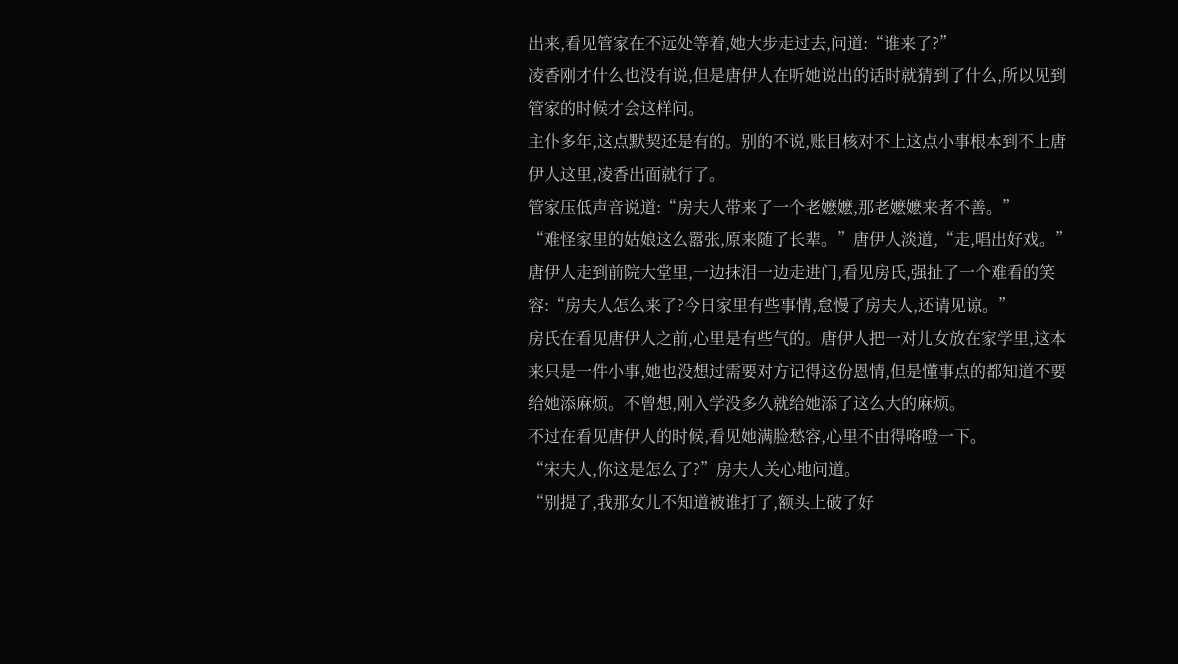出来,看见管家在不远处等着,她大步走过去,问道:“谁来了?”
凌香刚才什么也没有说,但是唐伊人在听她说出的话时就猜到了什么,所以见到管家的时候才会这样问。
主仆多年,这点默契还是有的。别的不说,账目核对不上这点小事根本到不上唐伊人这里,凌香出面就行了。
管家压低声音说道:“房夫人带来了一个老嬷嬷,那老嬷嬷来者不善。”
“难怪家里的姑娘这么嚣张,原来随了长辈。”唐伊人淡道,“走,唱出好戏。”
唐伊人走到前院大堂里,一边抹泪一边走进门,看见房氏,强扯了一个难看的笑容:“房夫人怎么来了?今日家里有些事情,怠慢了房夫人,还请见谅。”
房氏在看见唐伊人之前,心里是有些气的。唐伊人把一对儿女放在家学里,这本来只是一件小事,她也没想过需要对方记得这份恩情,但是懂事点的都知道不要给她添麻烦。不曾想,刚入学没多久就给她添了这么大的麻烦。
不过在看见唐伊人的时候,看见她满脸愁容,心里不由得咯噔一下。
“宋夫人,你这是怎么了?”房夫人关心地问道。
“别提了,我那女儿不知道被谁打了,额头上破了好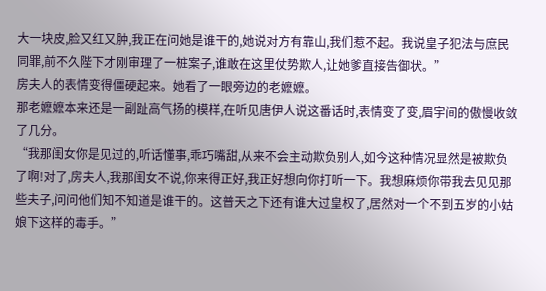大一块皮,脸又红又肿,我正在问她是谁干的,她说对方有靠山,我们惹不起。我说皇子犯法与庶民同罪,前不久陛下才刚审理了一桩案子,谁敢在这里仗势欺人,让她爹直接告御状。”
房夫人的表情变得僵硬起来。她看了一眼旁边的老嬷嬷。
那老嬷嬷本来还是一副趾高气扬的模样,在听见唐伊人说这番话时,表情变了变,眉宇间的傲慢收敛了几分。
“我那闺女你是见过的,听话懂事,乖巧嘴甜,从来不会主动欺负别人,如今这种情况显然是被欺负了啊!对了,房夫人,我那闺女不说,你来得正好,我正好想向你打听一下。我想麻烦你带我去见见那些夫子,问问他们知不知道是谁干的。这普天之下还有谁大过皇权了,居然对一个不到五岁的小姑娘下这样的毒手。”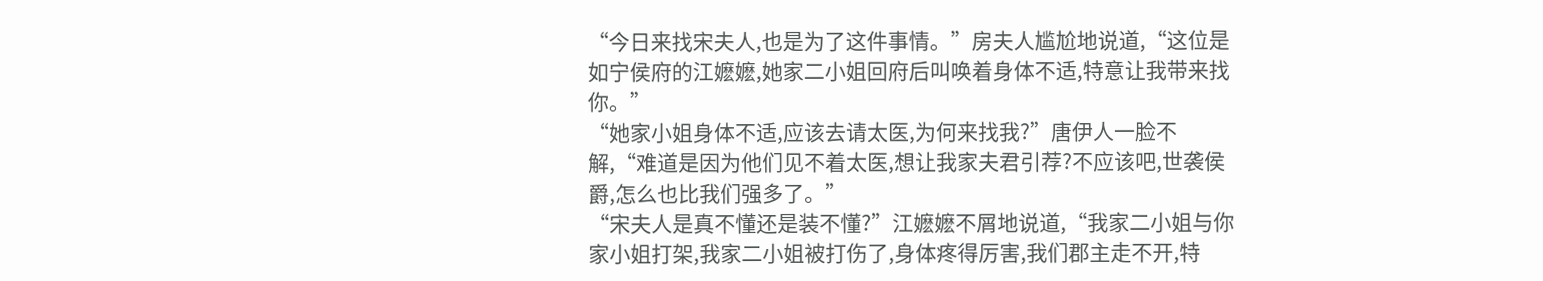“今日来找宋夫人,也是为了这件事情。”房夫人尴尬地说道,“这位是如宁侯府的江嬷嬷,她家二小姐回府后叫唤着身体不适,特意让我带来找你。”
“她家小姐身体不适,应该去请太医,为何来找我?”唐伊人一脸不解,“难道是因为他们见不着太医,想让我家夫君引荐?不应该吧,世袭侯爵,怎么也比我们强多了。”
“宋夫人是真不懂还是装不懂?”江嬷嬷不屑地说道,“我家二小姐与你家小姐打架,我家二小姐被打伤了,身体疼得厉害,我们郡主走不开,特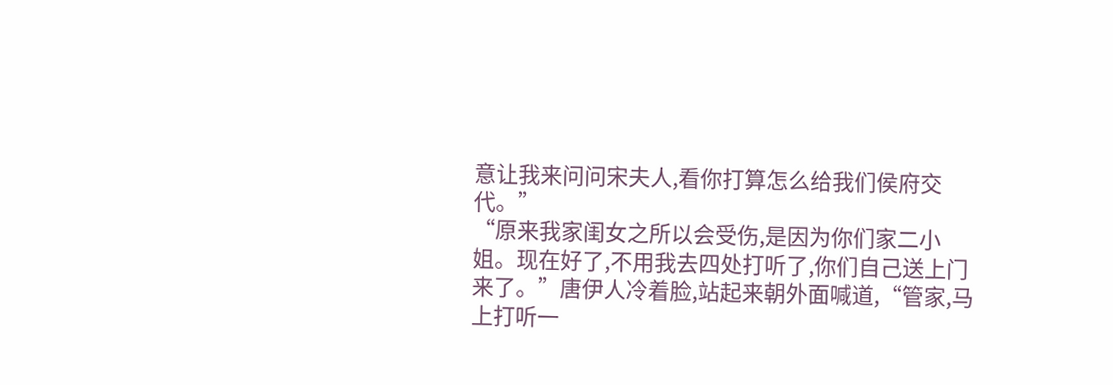意让我来问问宋夫人,看你打算怎么给我们侯府交代。”
“原来我家闺女之所以会受伤,是因为你们家二小姐。现在好了,不用我去四处打听了,你们自己送上门来了。”唐伊人冷着脸,站起来朝外面喊道,“管家,马上打听一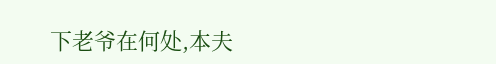下老爷在何处,本夫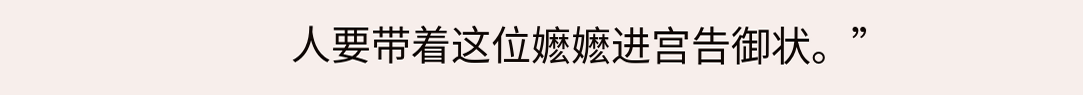人要带着这位嬷嬷进宫告御状。”